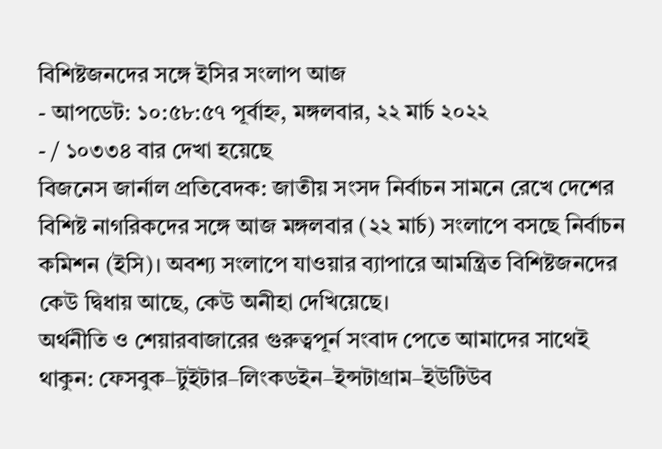বিশিষ্টজনদের সঙ্গে ইসির সংলাপ আজ
- আপডেট: ১০:৫৮:৫৭ পূর্বাহ্ন, মঙ্গলবার, ২২ মার্চ ২০২২
- / ১০৩৩৪ বার দেখা হয়েছে
বিজনেস জার্নাল প্রতিবেদক: জাতীয় সংসদ নির্বাচন সামনে রেখে দেশের বিশিষ্ট নাগরিকদের সঙ্গে আজ মঙ্গলবার (২২ মার্চ) সংলাপে বসছে নির্বাচন কমিশন (ইসি)। অবশ্য সংলাপে যাওয়ার ব্যাপারে আমন্ত্রিত বিশিষ্টজনদের কেউ দ্বিধায় আছে, কেউ অনীহা দেখিয়েছে।
অর্থনীতি ও শেয়ারবাজারের গুরুত্বপূর্ন সংবাদ পেতে আমাদের সাথেই থাকুন: ফেসবুক–টুইটার–লিংকডইন–ইন্সটাগ্রাম–ইউটিউব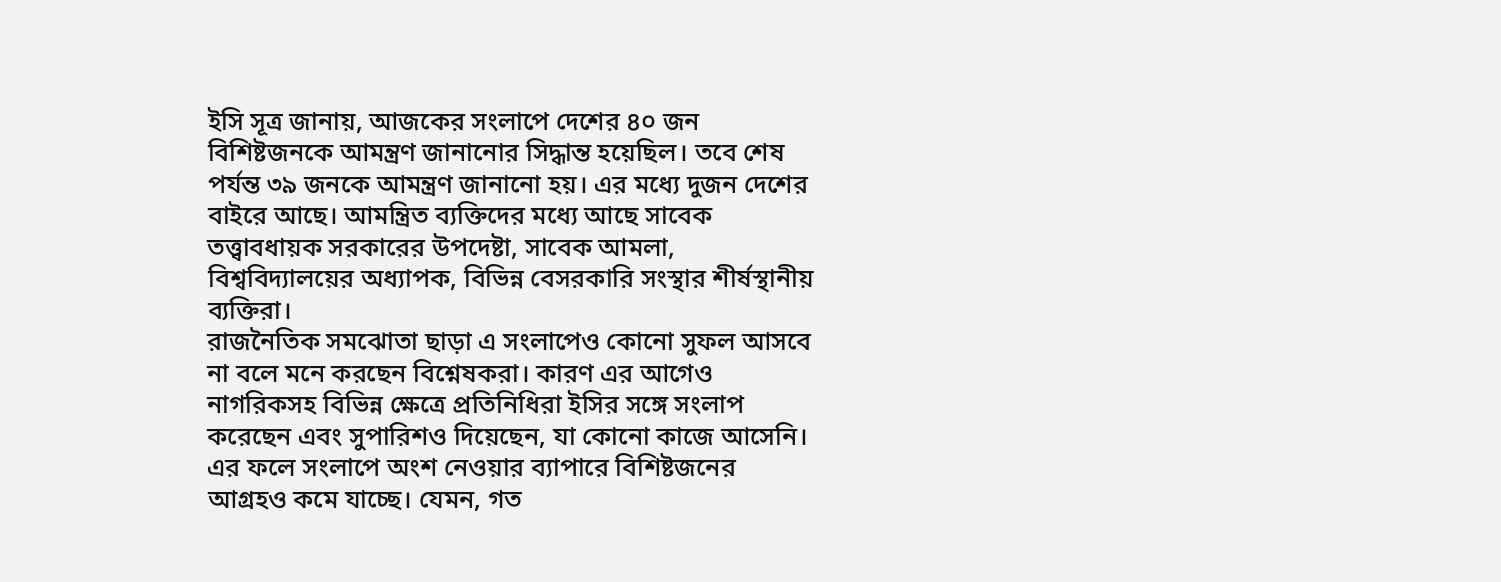ইসি সূত্র জানায়, আজকের সংলাপে দেশের ৪০ জন বিশিষ্টজনকে আমন্ত্রণ জানানোর সিদ্ধান্ত হয়েছিল। তবে শেষ পর্যন্ত ৩৯ জনকে আমন্ত্রণ জানানো হয়। এর মধ্যে দুজন দেশের বাইরে আছে। আমন্ত্রিত ব্যক্তিদের মধ্যে আছে সাবেক তত্ত্বাবধায়ক সরকারের উপদেষ্টা, সাবেক আমলা, বিশ্ববিদ্যালয়ের অধ্যাপক, বিভিন্ন বেসরকারি সংস্থার শীর্ষস্থানীয় ব্যক্তিরা।
রাজনৈতিক সমঝোতা ছাড়া এ সংলাপেও কোনো সুফল আসবে না বলে মনে করছেন বিশ্নেষকরা। কারণ এর আগেও নাগরিকসহ বিভিন্ন ক্ষেত্রে প্রতিনিধিরা ইসির সঙ্গে সংলাপ করেছেন এবং সুপারিশও দিয়েছেন, যা কোনো কাজে আসেনি।
এর ফলে সংলাপে অংশ নেওয়ার ব্যাপারে বিশিষ্টজনের আগ্রহও কমে যাচ্ছে। যেমন, গত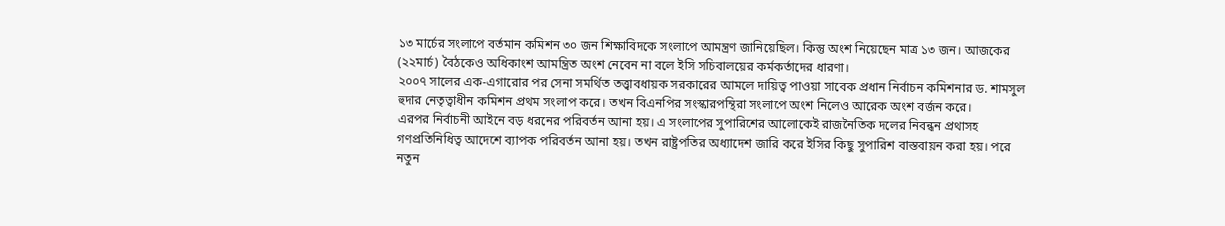১৩ মার্চের সংলাপে বর্তমান কমিশন ৩০ জন শিক্ষাবিদকে সংলাপে আমন্ত্রণ জানিয়েছিল। কিন্তু অংশ নিয়েছেন মাত্র ১৩ জন। আজকের (২২মার্চ) বৈঠকেও অধিকাংশ আমন্ত্রিত অংশ নেবেন না বলে ইসি সচিবালয়ের কর্মকর্তাদের ধারণা।
২০০৭ সালের এক-এগারোর পর সেনা সমর্থিত তত্ত্বাবধায়ক সরকারের আমলে দায়িত্ব পাওয়া সাবেক প্রধান নির্বাচন কমিশনার ড. শামসুল হুদার নেতৃত্বাধীন কমিশন প্রথম সংলাপ করে। তখন বিএনপির সংস্কারপন্থিরা সংলাপে অংশ নিলেও আরেক অংশ বর্জন করে।
এরপর নির্বাচনী আইনে বড় ধরনের পরিবর্তন আনা হয়। এ সংলাপের সুপারিশের আলোকেই রাজনৈতিক দলের নিবন্ধন প্রথাসহ গণপ্রতিনিধিত্ব আদেশে ব্যাপক পরিবর্তন আনা হয়। তখন রাষ্ট্রপতির অধ্যাদেশ জারি করে ইসির কিছু সুপারিশ বাস্তবায়ন করা হয়। পরে নতুন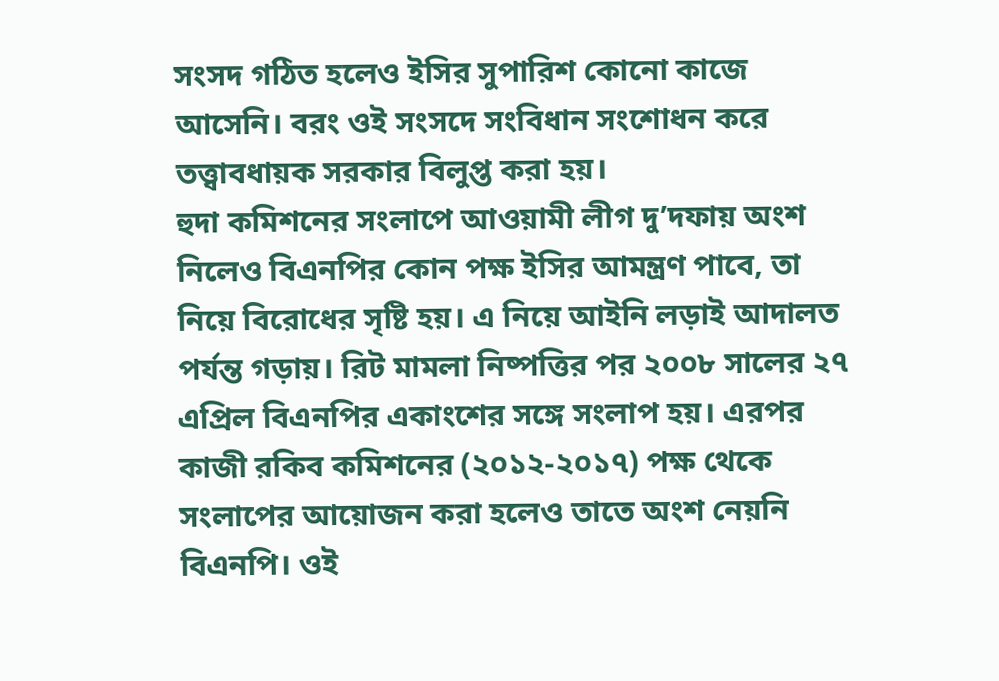সংসদ গঠিত হলেও ইসির সুপারিশ কোনো কাজে আসেনি। বরং ওই সংসদে সংবিধান সংশোধন করে তত্ত্বাবধায়ক সরকার বিলুপ্ত করা হয়।
হুদা কমিশনের সংলাপে আওয়ামী লীগ দু’দফায় অংশ নিলেও বিএনপির কোন পক্ষ ইসির আমন্ত্রণ পাবে, তা নিয়ে বিরোধের সৃষ্টি হয়। এ নিয়ে আইনি লড়াই আদালত পর্যন্ত গড়ায়। রিট মামলা নিষ্পত্তির পর ২০০৮ সালের ২৭ এপ্রিল বিএনপির একাংশের সঙ্গে সংলাপ হয়। এরপর কাজী রকিব কমিশনের (২০১২-২০১৭) পক্ষ থেকে সংলাপের আয়োজন করা হলেও তাতে অংশ নেয়নি বিএনপি। ওই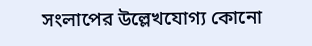সংলাপের উল্লেখযোগ্য কোনো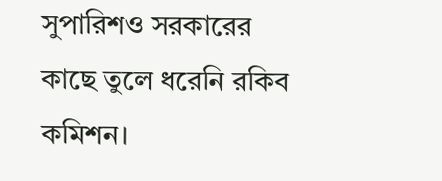সুপারিশও সরকারের কাছে তুলে ধরেনি রকিব কমিশন।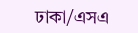ঢাকা/এসএ